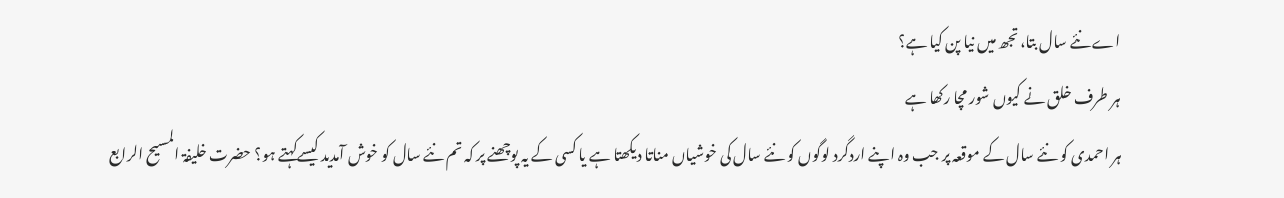اے نئے سال بتا، تجھ میں نیا پن کیا ہے؟
ہر طرف خلق نے کیوں شور مچا رکھا ہے
ہر احمدی کو نئے سال کے موقعہ پر جب وہ اپنے اردگرد لوگوں کو نئے سال کی خوشیاں مناتا دیکھتا ہے یا کسی کے یہ پوچھنے پر کہ تم نئے سال کو خوش آمدید کیسےکہتے ہو؟ حضرت خلیفۃ المسیح الرابع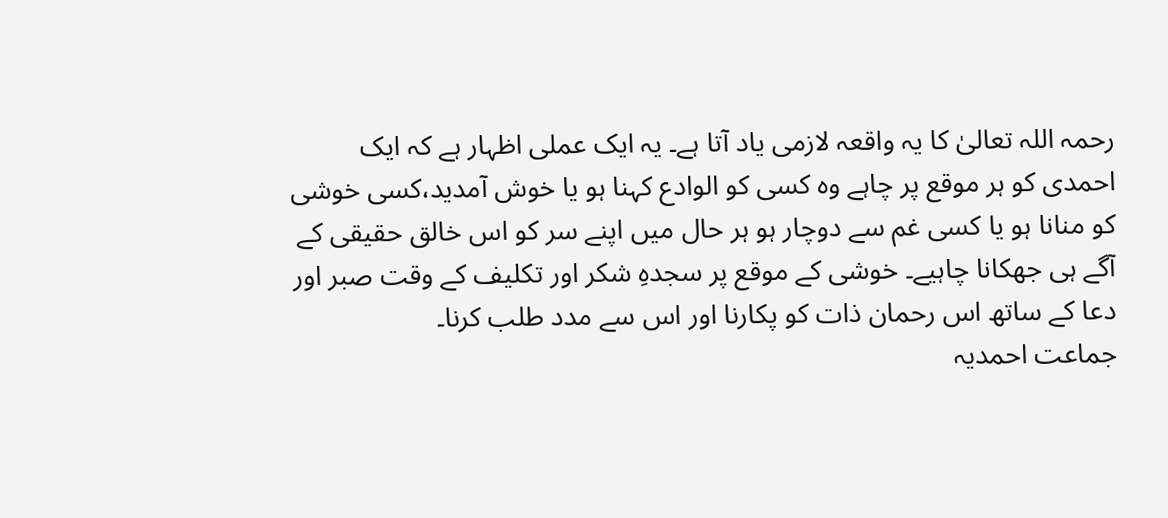رحمہ اللہ تعالیٰ کا یہ واقعہ لازمی یاد آتا ہے۔ یہ ایک عملی اظہار ہے کہ ایک احمدی کو ہر موقع پر چاہے وہ کسی کو الوادع کہنا ہو یا خوش آمدید،کسی خوشی کو منانا ہو یا کسی غم سے دوچار ہو ہر حال میں اپنے سر کو اس خالق حقیقی کے آگے ہی جھکانا چاہیے۔ خوشی کے موقع پر سجدہِ شکر اور تکلیف کے وقت صبر اور دعا کے ساتھ اس رحمان ذات کو پکارنا اور اس سے مدد طلب کرنا۔
جماعت احمدیہ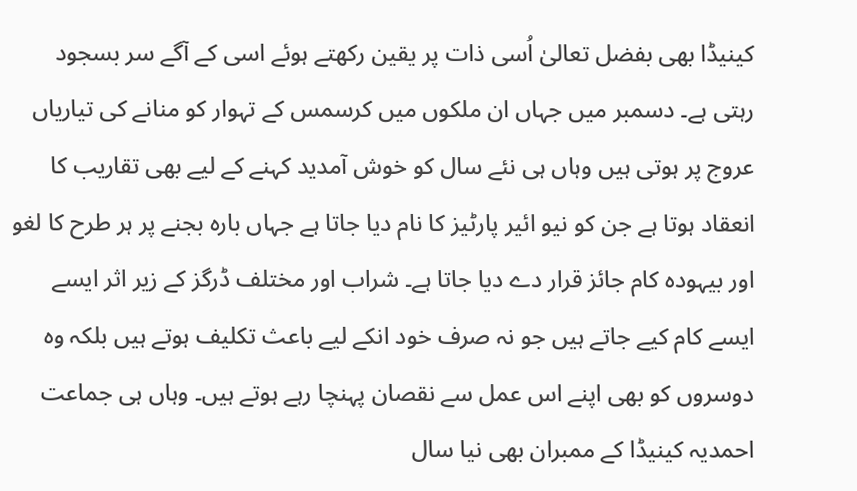کینیڈا بھی بفضل تعالیٰ اُسی ذات پر یقین رکھتے ہوئے اسی کے آگے سر بسجود رہتی ہے۔ دسمبر میں جہاں ان ملکوں میں کرسمس کے تہوار کو منانے کی تیاریاں عروج پر ہوتی ہیں وہاں ہی نئے سال کو خوش آمدید کہنے کے لیے بھی تقاریب کا انعقاد ہوتا ہے جن کو نیو ائیر پارٹیز کا نام دیا جاتا ہے جہاں بارہ بجنے پر ہر طرح کا لغو اور بیہودہ کام جائز قرار دے دیا جاتا ہے۔ شراب اور مختلف ڈرگز کے زیر اثر ایسے ایسے کام کیے جاتے ہیں جو نہ صرف خود انکے لیے باعث تکلیف ہوتے ہیں بلکہ وہ دوسروں کو بھی اپنے اس عمل سے نقصان پہنچا رہے ہوتے ہیں۔ وہاں ہی جماعت احمدیہ کینیڈا کے ممبران بھی نیا سال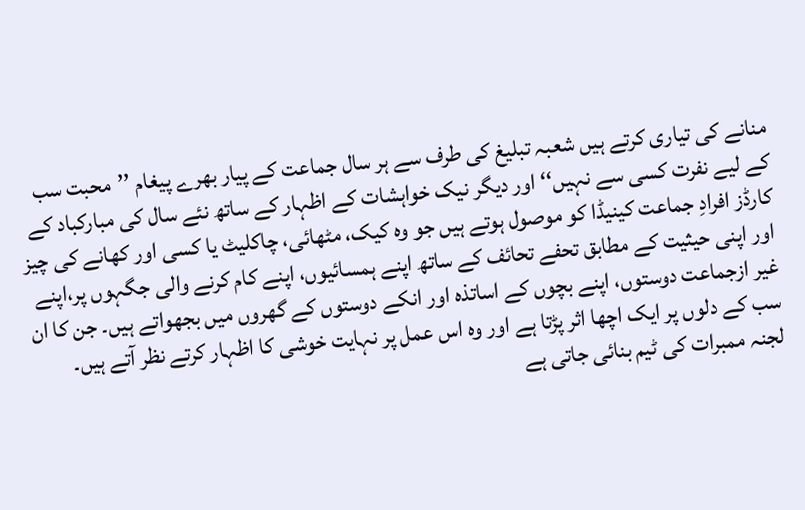منانے کی تیاری کرتے ہیں شعبہ تبلیغ کی طرف سے ہر سال جماعت کے پیار بھرے پیغام ’’محبت سب کے لیے نفرت کسی سے نہیں‘‘ اور دیگر نیک خواہشات کے اظہار کے ساتھ نئے سال کی مبارکباد کے کارڈز افرادِ جماعت کینیڈا کو موصول ہوتے ہیں جو وہ کیک، مٹھائی، چاکلیٹ یا کسی اور کھانے کی چیز اور اپنی حیثیت کے مطابق تحفے تحائف کے ساتھ اپنے ہمسائیوں، اپنے کام کرنے والی جگہوں پر،اپنے غیر ازجماعت دوستوں، اپنے بچوں کے اساتذہ اور انکے دوستوں کے گھروں میں بجھواتے ہیں۔ جن کا ان سب کے دلوں پر ایک اچھا اثر پڑتا ہے اور وہ اس عمل پر نہایت خوشی کا اظہار کرتے نظر آتے ہیں۔
لجنہ ممبرات کی ٹیم بنائی جاتی ہے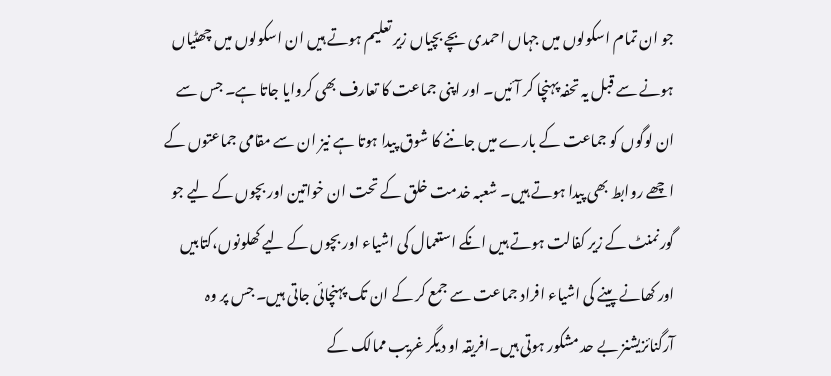جو ان تمام اسکولوں میں جہاں احمدی بچے بچیاں زیر تعلیم ہوتے ہیں ان اسکولوں میں چھٹیاں ہونے سے قبل یہ تحفہ پہنچا کر آئیں۔ اور اپنی جماعت کا تعارف بھی کروایا جاتا ہے۔ جس سے ان لوگوں کو جماعت کے بارے میں جاننے کا شوق پیدا ہوتا ہے نیز ان سے مقامی جماعتوں کے اچھے روابط بھی پیدا ہوتے ہیں۔ شعبہ خدمت خلق کے تحت ان خواتین اور بچوں کے لیے جو گورنمنٹ کے زیر کفالت ہوتے ہیں انکے استعمال کی اشیاء اور بچوں کے لیے کھلونوں،کتابیں اور کھانے پینے کی اشیاء افراد جماعت سے جمع کر کے ان تک پہنچائی جاتی ہیں۔ جس پر وہ آرگنائزیشنز بے حد مشکور ہوتی ہیں۔افریقہ او دیگر غریب ممالک کے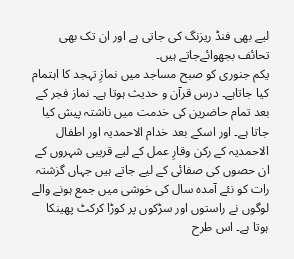لیے بھی فنڈ ریزنگ کی جاتی ہے اور ان تک بھی تحائف بجھوائےجاتے ہیں۔
یکم جنوری کو صبح مساجد میں نمازِ تہجد کا اہتمام کیا جاتاہے۔ درس قرآن و حدیث ہوتا ہے۔ نماز فجر کے بعد تمام حاضرین کی خدمت میں ناشتہ پیش کیا جاتا ہے۔ اور اسکے بعد خدام الاحمدیہ اور اطفال الاحمدیہ کے رکن وقارِ عمل کے لیے قریبی شہروں کے ان حصوں کی صفائی کے لیے جاتے ہیں جہاں گزشتہ رات کو نئے آمدہ سال کی خوشی میں جمع ہونے والے لوگوں نے راستوں اور سڑکوں پر کوڑا کرکٹ پھینکا ہوتا ہے۔ اس طرح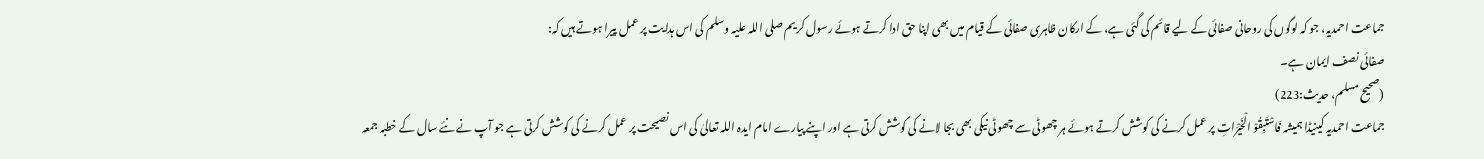جماعت احمدیہ، جو کہ لوگوں کی روحانی صفائی کے لیے قائم کی گئی ہے، کے ارکان ظاہری صفائی کے قیام میں بھی اپنا حق ادا کرتے ہوئے رسول کریم صلی اللہ علیہ وسلم کی اس ہدایت پر عمل پیرا ہوتے ہیں کہ:
صفائی نصف ایمان ہے۔
(صحیح مسلم، حدیث:223)
جماعت احمدیہ کینیڈا ہمیشہ فَاسْتَبِقُوْ الْخَیْرَاتِ پر عمل کرنے کی کوشش کرتے ہوئے ہر چھوٹی سے چھوٹی نیکی بھی بجا لانے کی کوشش کرتی ہے اور اپنے پیارے امام ایدہ اللہ تعالیٰ کی اس نصیحت پر عمل کرنے کی کوشش کرتی ہے جو آپ نے نئے سال کے خطبہ جمعہ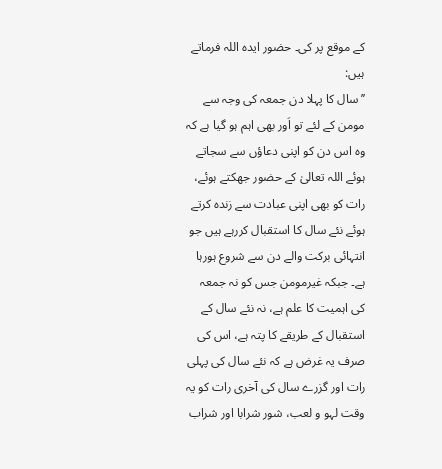کے موقع پر کی۔ حضور ایدہ اللہ فرماتے ہیں:
’’سال کا پہلا دن جمعہ کی وجہ سے مومن کے لئے تو اَور بھی اہم ہو گیا ہے کہ وہ اس دن کو اپنی دعاؤں سے سجاتے ہوئے اللہ تعالیٰ کے حضور جھکتے ہوئے، رات کو بھی اپنی عبادت سے زندہ کرتے ہوئے نئے سال کا استقبال کررہے ہیں جو انتہائی برکت والے دن سے شروع ہورہا ہے۔ جبکہ غیرمومن جس کو نہ جمعہ کی اہمیت کا علم ہے، نہ نئے سال کے استقبال کے طریقے کا پتہ ہے، اس کی صرف یہ غرض ہے کہ نئے سال کی پہلی رات اور گزرے سال کی آخری رات کو یہ وقت لہو و لعب، شور شرابا اور شراب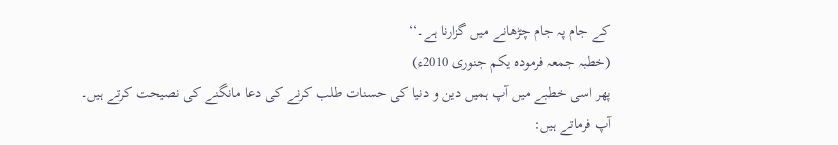کے جام پہ جام چڑھانے میں گزارنا ہے۔‘‘
(خطبہ جمعہ فرمودہ یکم جنوری 2010ء)
پھر اسی خطبے میں آپ ہمیں دین و دنیا کی حسنات طلب کرنے کی دعا مانگنے کی نصیحت کرتے ہیں۔
آپ فرماتے ہیں: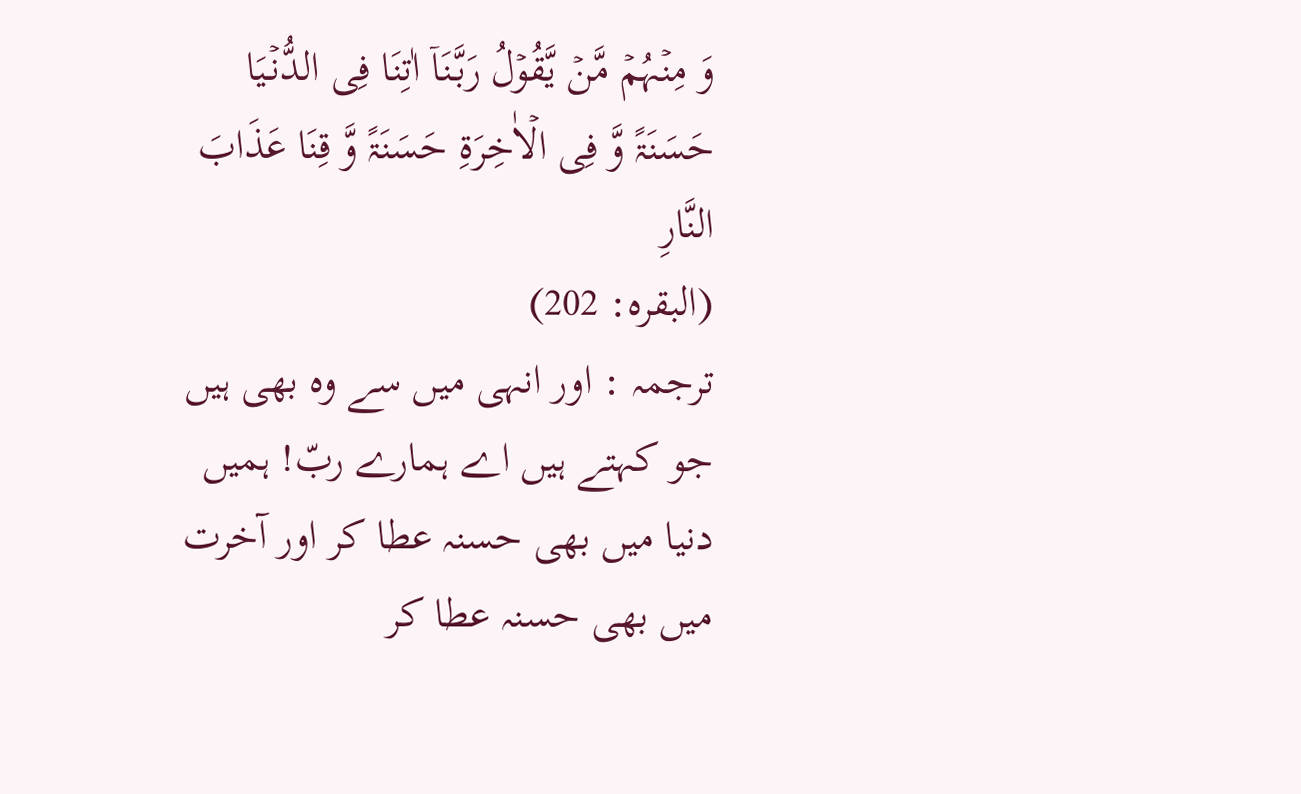وَ مِنۡہُمۡ مَّنۡ یَّقُوۡلُ رَبَّنَاۤ اٰتِنَا فِی الدُّنۡیَا حَسَنَۃً وَّ فِی الۡاٰخِرَۃِ حَسَنَۃً وَّ قِنَا عَذَابَ النَّارِ
(البقرہ: 202)
ترجمہ : اور انہی میں سے وہ بھی ہیں جو کہتے ہیں اے ہمارے ربّ! ہمیں دنیا میں بھی حسنہ عطا کر اور آخرت میں بھی حسنہ عطا کر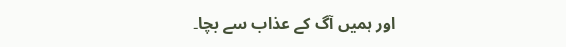اور ہمیں آگ کے عذاب سے بچا۔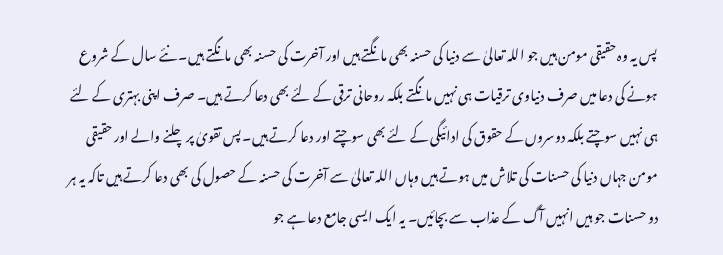پس یہ وہ حقیقی مومن ہیں جو اللہ تعالیٰ سے دنیا کی حسنہ بھی مانگتے ہیں اور آخرت کی حسنہ بھی مانگتے ہیں۔ نئے سال کے شروع ہونے کی دعا میں صرف دنیاوی ترقیات ہی نہیں مانگتے بلکہ روحانی ترقی کے لئے بھی دعا کرتے ہیں۔ صرف اپنی بہتری کے لئے ہی نہیں سوچتے بلکہ دوسروں کے حقوق کی ادائیگی کے لئے بھی سوچتے اور دعا کرتے ہیں۔ پس تقویٰ پر چلنے والے اور حقیقی مومن جہاں دنیا کی حسنات کی تلاش میں ہوتے ہیں وہاں اللہ تعالیٰ سے آخرت کی حسنہ کے حصول کی بھی دعا کرتے ہیں تاکہ یہ ہر دو حسنات جو ہیں انہیں آگ کے عذاب سے بچائیں۔ یہ ایک ایسی جامع دعا ہے جو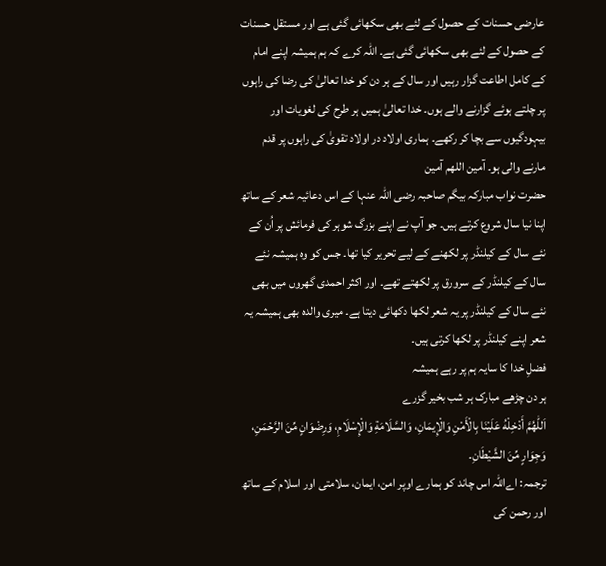عارضی حسنات کے حصول کے لئے بھی سکھائی گئی ہے اور مستقل حسنات کے حصول کے لئے بھی سکھائی گئی ہے۔ اللہ کرے کہ ہم ہمیشہ اپنے امام کے کامل اطاعت گزار رہیں اور سال کے ہر دن کو خدا تعالیٰ کی رضا کی راہوں پر چلتے ہوئے گزارنے والے ہوں۔ خدا تعالیٰ ہمیں ہر طرح کی لغویات اور بیہودگیوں سے بچا کر رکھے۔ ہماری اولاد در اولاد تقویٰ کی راہوں پر قدم مارنے والی ہو۔ آمین اللھم آمین
حضرت نواب مبارکہ بیگم صاحبہ رضی اللہ عنہا کے اس دعائیہ شعر کے ساتھ اپنا نیا سال شروع کرتے ہیں۔ جو آپ نے اپنے بزرگ شوہر کی فرمائش پر اُن کے نئے سال کے کیلنڈر پر لکھنے کے لیے تحریر کیا تھا۔ جس کو وہ ہمیشہ نئے سال کے کیلنڈر کے سرورق پر لکھتے تھے۔ اور اکثر احمدی گھروں میں بھی نئے سال کے کیلنڈر پر یہ شعر لکھا دکھائی دیتا ہے۔ میری والدہ بھی ہمیشہ یہ شعر اپنے کیلنڈر پر لکھا کرتی ہیں۔
فضلِ خدا کا سایہ ہم پر رہے ہمیشہ
ہر دن چڑھے مبارک ہر شب بخیر گزرے
اَللّٰهُمَّ أَدْخِلْهُ عَلَيْنَا بِالْأَمْنِ وَالْإِيمَانِ، وَالسَّلَامَةِ وَالْإِسْلَامِ، وَرِضْوَانٍ مِّنَ الرَّحْمَنِ، وَجِوَارٍ مِّنَ الشَّيْطَانِ۔
ترجمہ: اےاللہ اس چاند کو ہمارے اوپر امن، ایمان، سلامتی اور اسلام کے ساتھ اور رحمن کی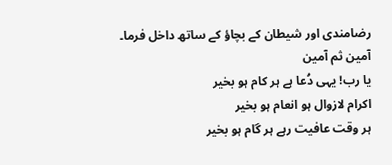رضامندی اور شیطان کے بچاؤ کے ساتھ داخل فرما۔ آمین ثم آمین
یا رب! یہی دُعا ہے ہر کام ہو بخیر
اکرام لازوال ہو انعام ہو بخیر
ہر وقت عافیت رہے ہر گام ہو بخیر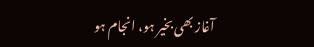آغاز بھی بخیر ہو، انجام ہو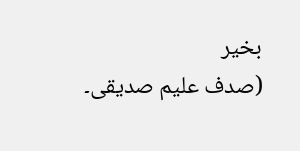بخیر
(صدف علیم صدیقی۔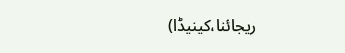ریجائنا،کینیڈا)